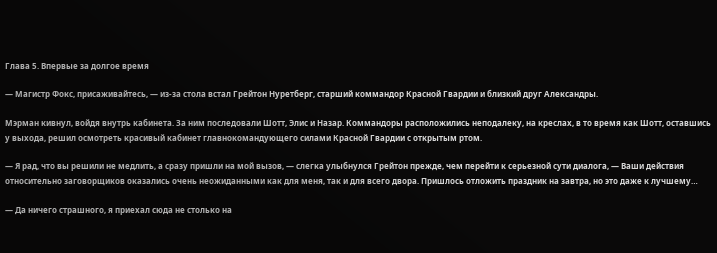Глава 5. Впервые за долгое время

— Магистр Фокс, присаживайтесь, — из-за стола встал Грейтон Нуретберг, старший коммандор Красной Гвардии и близкий друг Александры.

Мэрман кивнул, войдя внутрь кабинета. За ним последовали Шотт, Элис и Назар. Коммандоры расположились неподалеку, на креслах, в то время как Шотт, оставшись у выхода, решил осмотреть красивый кабинет главнокомандующего силами Красной Гвардии с открытым ртом.

— Я рад, что вы решили не медлить, а сразу пришли на мой вызов, — слегка улыбнулся Грейтон прежде, чем перейти к серьезной сути диалога, — Ваши действия относительно заговорщиков оказались очень неожиданными как для меня, так и для всего двора. Пришлось отложить праздник на завтра, но это даже к лучшему…

— Да ничего страшного, я приехал сюда не столько на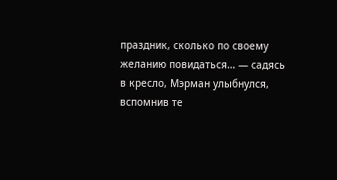праздник, сколько по своему желанию повидаться… — садясь в кресло, Мэрман улыбнулся, вспомнив те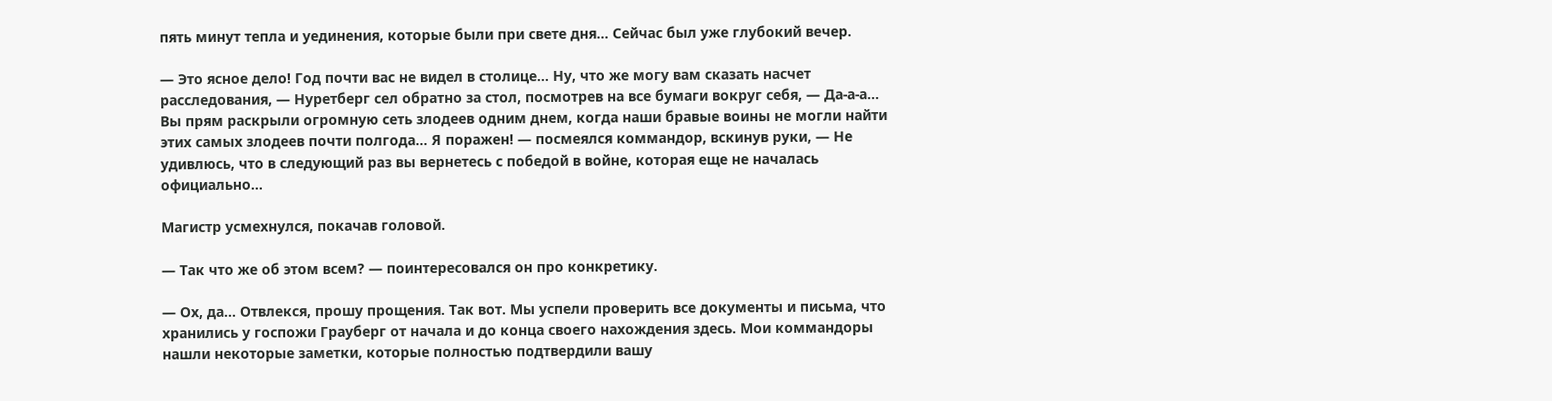пять минут тепла и уединения, которые были при свете дня… Сейчас был уже глубокий вечер.

— Это ясное дело! Год почти вас не видел в столице… Ну, что же могу вам сказать насчет расследования, — Нуретберг сел обратно за стол, посмотрев на все бумаги вокруг себя, — Да-а-а… Вы прям раскрыли огромную сеть злодеев одним днем, когда наши бравые воины не могли найти этих самых злодеев почти полгода… Я поражен! — посмеялся коммандор, вскинув руки, — Не удивлюсь, что в следующий раз вы вернетесь с победой в войне, которая еще не началась официально…

Магистр усмехнулся, покачав головой.

— Так что же об этом всем? — поинтересовался он про конкретику.

— Ох, да… Отвлекся, прошу прощения. Так вот. Мы успели проверить все документы и письма, что хранились у госпожи Грауберг от начала и до конца своего нахождения здесь. Мои коммандоры нашли некоторые заметки, которые полностью подтвердили вашу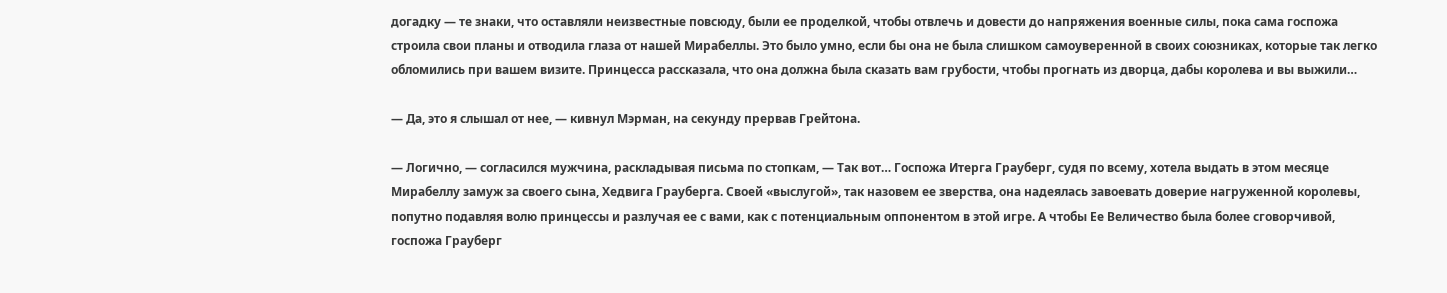догадку — те знаки, что оставляли неизвестные повсюду, были ее проделкой, чтобы отвлечь и довести до напряжения военные силы, пока сама госпожа строила свои планы и отводила глаза от нашей Мирабеллы. Это было умно, если бы она не была слишком самоуверенной в своих союзниках, которые так легко обломились при вашем визите. Принцесса рассказала, что она должна была сказать вам грубости, чтобы прогнать из дворца, дабы королева и вы выжили…

— Да, это я слышал от нее, — кивнул Мэрман, на секунду прервав Грейтона.

— Логично, — согласился мужчина, раскладывая письма по стопкам, — Так вот… Госпожа Итерга Грауберг, судя по всему, хотела выдать в этом месяце Мирабеллу замуж за своего сына, Хедвига Грауберга. Своей «выслугой», так назовем ее зверства, она надеялась завоевать доверие нагруженной королевы, попутно подавляя волю принцессы и разлучая ее с вами, как с потенциальным оппонентом в этой игре. А чтобы Ее Величество была более сговорчивой, госпожа Грауберг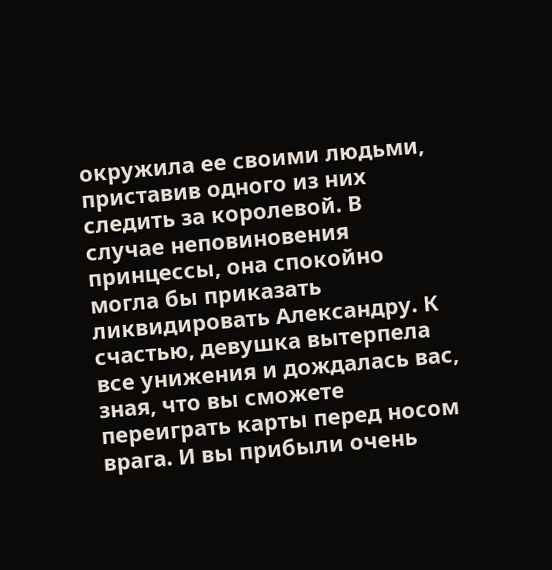окружила ее своими людьми, приставив одного из них следить за королевой. В случае неповиновения принцессы, она спокойно могла бы приказать ликвидировать Александру. К счастью, девушка вытерпела все унижения и дождалась вас, зная, что вы сможете переиграть карты перед носом врага. И вы прибыли очень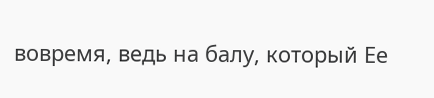вовремя, ведь на балу, который Ее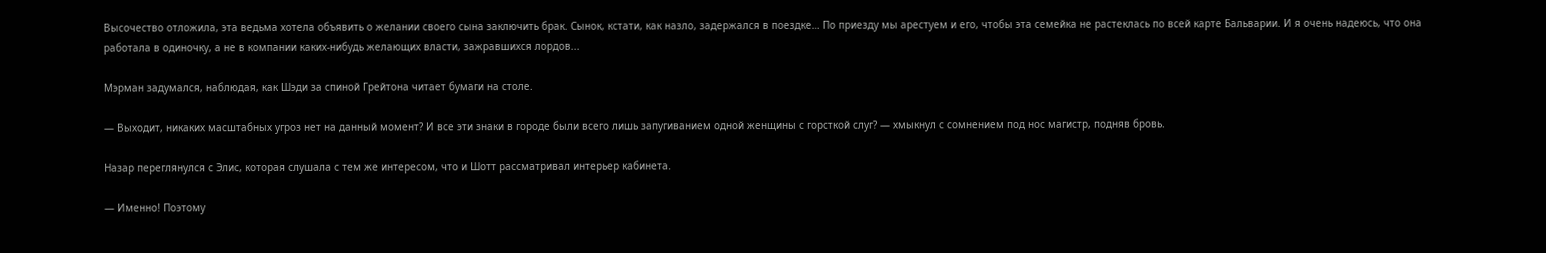Высочество отложила, эта ведьма хотела объявить о желании своего сына заключить брак. Сынок, кстати, как назло, задержался в поездке… По приезду мы арестуем и его, чтобы эта семейка не растеклась по всей карте Бальварии. И я очень надеюсь, что она работала в одиночку, а не в компании каких-нибудь желающих власти, зажравшихся лордов...

Мэрман задумался, наблюдая, как Шэди за спиной Грейтона читает бумаги на столе.

— Выходит, никаких масштабных угроз нет на данный момент? И все эти знаки в городе были всего лишь запугиванием одной женщины с горсткой слуг? — хмыкнул с сомнением под нос магистр, подняв бровь.

Назар переглянулся с Элис, которая слушала с тем же интересом, что и Шотт рассматривал интерьер кабинета.

— Именно! Поэтому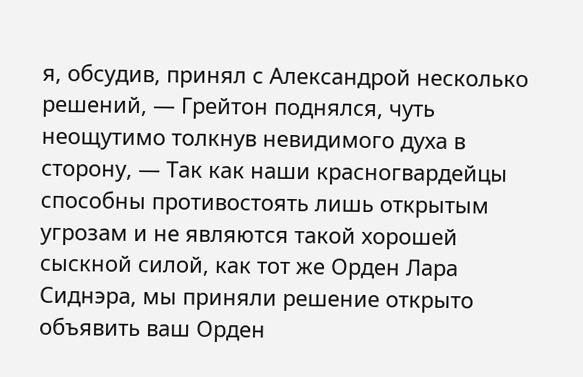я, обсудив, принял с Александрой несколько решений, — Грейтон поднялся, чуть неощутимо толкнув невидимого духа в сторону, — Так как наши красногвардейцы способны противостоять лишь открытым угрозам и не являются такой хорошей сыскной силой, как тот же Орден Лара Сиднэра, мы приняли решение открыто объявить ваш Орден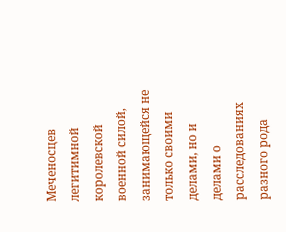Меченосцев легитимной королевской военной силой, занимающейся не только своими делами, но и делами о расследованиях разного рода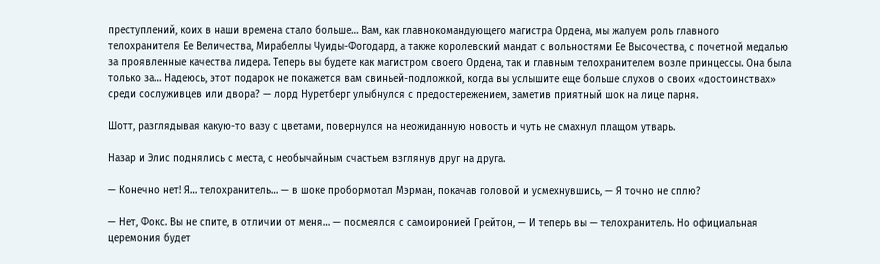преступлений, коих в наши времена стало больше… Вам, как главнокомандующего магистра Ордена, мы жалуем роль главного телохранителя Ее Величества, Мирабеллы Чуиды-Фогодард, а также королевский мандат с вольностями Ее Высочества, с почетной медалью за проявленные качества лидера. Теперь вы будете как магистром своего Ордена, так и главным телохранителем возле принцессы. Она была только за… Надеюсь, этот подарок не покажется вам свиньей-подложкой, когда вы услышите еще больше слухов о своих «достоинствах» среди сослуживцев или двора? — лорд Нуретберг улыбнулся с предостережением, заметив приятный шок на лице парня.

Шотт, разглядывая какую-то вазу с цветами, повернулся на неожиданную новость и чуть не смахнул плащом утварь.

Назар и Элис поднялись с места, с необычайным счастьем взглянув друг на друга.

— Конечно нет! Я… телохранитель… — в шоке пробормотал Мэрман, покачав головой и усмехнувшись, — Я точно не сплю?

— Нет, Фокс. Вы не спите, в отличии от меня… — посмеялся с самоиронией Грейтон, — И теперь вы — телохранитель. Но официальная церемония будет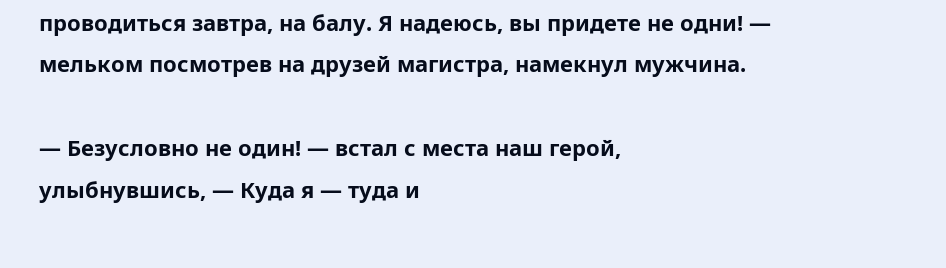проводиться завтра, на балу. Я надеюсь, вы придете не одни! — мельком посмотрев на друзей магистра, намекнул мужчина.

— Безусловно не один! — встал с места наш герой, улыбнувшись, — Куда я — туда и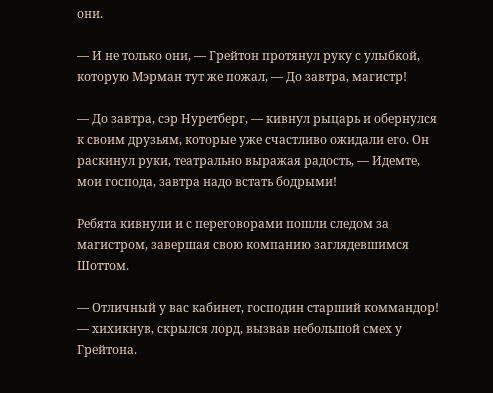они.

— И не только они, — Грейтон протянул руку с улыбкой, которую Мэрман тут же пожал, — До завтра, магистр!

— До завтра, сэр Нуретберг, — кивнул рыцарь и обернулся к своим друзьям, которые уже счастливо ожидали его. Он раскинул руки, театрально выражая радость, — Идемте, мои господа, завтра надо встать бодрыми!

Ребята кивнули и с переговорами пошли следом за магистром, завершая свою компанию заглядевшимся Шоттом.

— Отличный у вас кабинет, господин старший коммандор! — хихикнув, скрылся лорд, вызвав небольшой смех у Грейтона.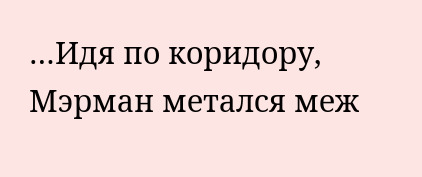…Идя по коридору, Мэрман метался меж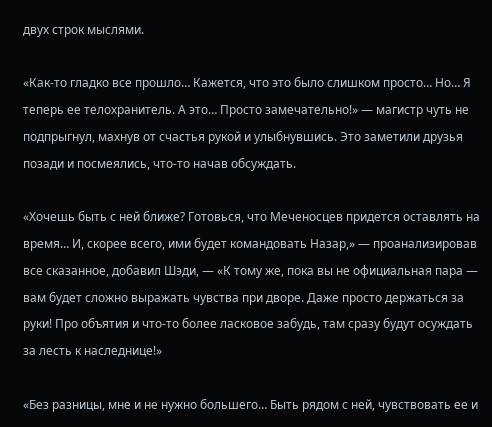двух строк мыслями.

«Как-то гладко все прошло… Кажется, что это было слишком просто… Но… Я теперь ее телохранитель. А это… Просто замечательно!» — магистр чуть не подпрыгнул, махнув от счастья рукой и улыбнувшись. Это заметили друзья позади и посмеялись, что-то начав обсуждать.

«Хочешь быть с ней ближе? Готовься, что Меченосцев придется оставлять на время… И, скорее всего, ими будет командовать Назар,» — проанализировав все сказанное, добавил Шэди, — «К тому же, пока вы не официальная пара — вам будет сложно выражать чувства при дворе. Даже просто держаться за руки! Про объятия и что-то более ласковое забудь, там сразу будут осуждать за лесть к наследнице!»

«Без разницы, мне и не нужно большего… Быть рядом с ней, чувствовать ее и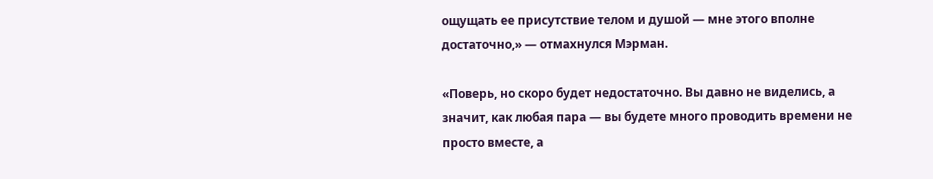ощущать ее присутствие телом и душой — мне этого вполне достаточно,» — отмахнулся Мэрман.

«Поверь, но скоро будет недостаточно. Вы давно не виделись, а значит, как любая пара — вы будете много проводить времени не просто вместе, а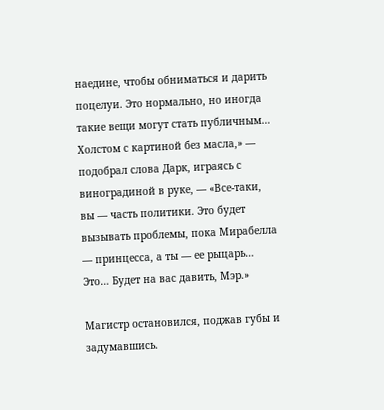наедине, чтобы обниматься и дарить поцелуи. Это нормально, но иногда такие вещи могут стать публичным… Холстом с картиной без масла,» — подобрал слова Дарк, играясь с виноградиной в руке, — «Все-таки, вы — часть политики. Это будет вызывать проблемы, пока Мирабелла — принцесса, а ты — ее рыцарь… Это… Будет на вас давить, Мэр.»

Магистр остановился, поджав губы и задумавшись.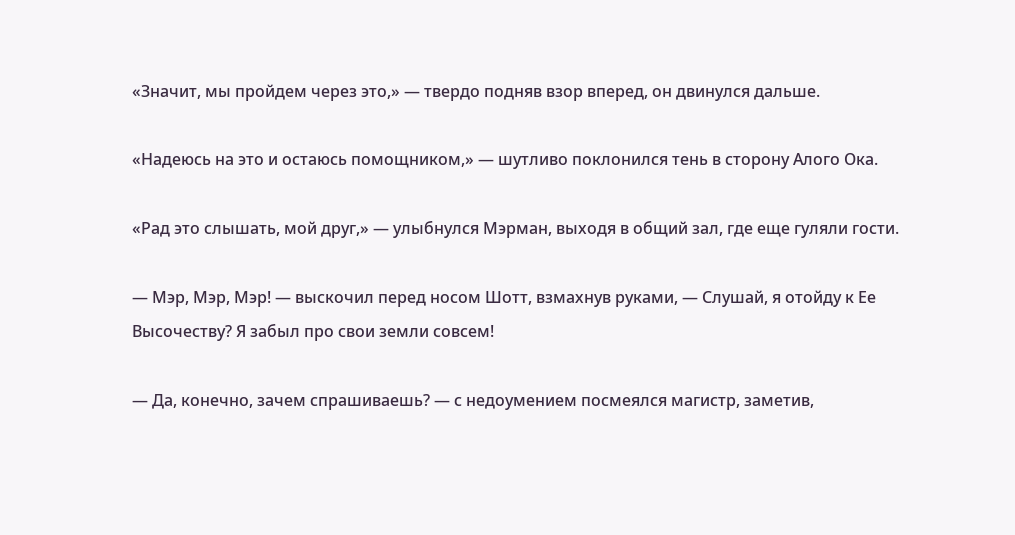«Значит, мы пройдем через это,» — твердо подняв взор вперед, он двинулся дальше.

«Надеюсь на это и остаюсь помощником,» — шутливо поклонился тень в сторону Алого Ока.

«Рад это слышать, мой друг,» — улыбнулся Мэрман, выходя в общий зал, где еще гуляли гости.

— Мэр, Мэр, Мэр! — выскочил перед носом Шотт, взмахнув руками, — Слушай, я отойду к Ее Высочеству? Я забыл про свои земли совсем!

— Да, конечно, зачем спрашиваешь? — с недоумением посмеялся магистр, заметив,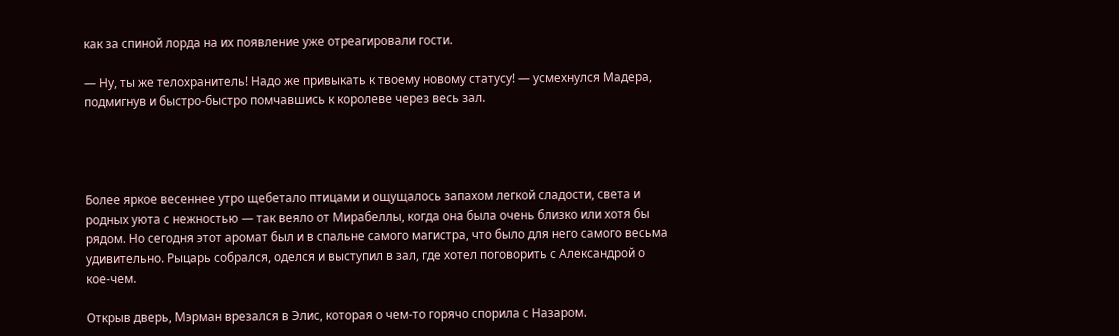как за спиной лорда на их появление уже отреагировали гости.

— Ну, ты же телохранитель! Надо же привыкать к твоему новому статусу! — усмехнулся Мадера, подмигнув и быстро-быстро помчавшись к королеве через весь зал.




Более яркое весеннее утро щебетало птицами и ощущалось запахом легкой сладости, света и родных уюта с нежностью — так веяло от Мирабеллы, когда она была очень близко или хотя бы рядом. Но сегодня этот аромат был и в спальне самого магистра, что было для него самого весьма удивительно. Рыцарь собрался, оделся и выступил в зал, где хотел поговорить с Александрой о кое-чем.

Открыв дверь, Мэрман врезался в Элис, которая о чем-то горячо спорила с Назаром.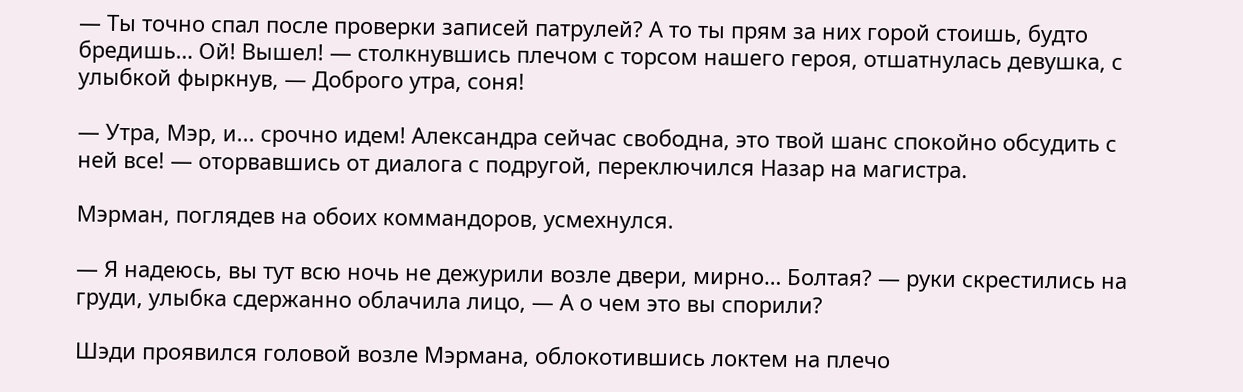— Ты точно спал после проверки записей патрулей? А то ты прям за них горой стоишь, будто бредишь… Ой! Вышел! — столкнувшись плечом с торсом нашего героя, отшатнулась девушка, с улыбкой фыркнув, — Доброго утра, соня!

— Утра, Мэр, и... срочно идем! Александра сейчас свободна, это твой шанс спокойно обсудить с ней все! — оторвавшись от диалога с подругой, переключился Назар на магистра.

Мэрман, поглядев на обоих коммандоров, усмехнулся.

— Я надеюсь, вы тут всю ночь не дежурили возле двери, мирно… Болтая? — руки скрестились на груди, улыбка сдержанно облачила лицо, — А о чем это вы спорили?

Шэди проявился головой возле Мэрмана, облокотившись локтем на плечо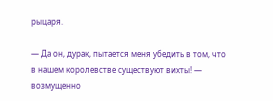рыцаря.

— Да он, дурак, пытается меня убедить в том, что в нашем королевстве существуют вихты! — возмущенно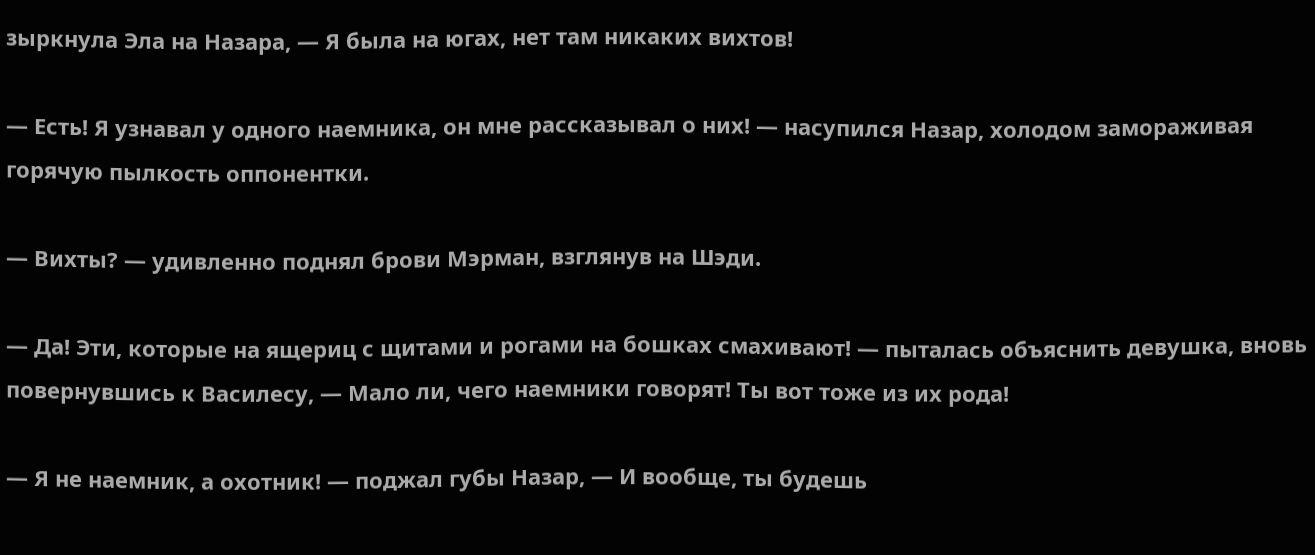зыркнула Эла на Назара, — Я была на югах, нет там никаких вихтов!

— Есть! Я узнавал у одного наемника, он мне рассказывал о них! — насупился Назар, холодом замораживая горячую пылкость оппонентки.

— Вихты? — удивленно поднял брови Мэрман, взглянув на Шэди.

— Да! Эти, которые на ящериц с щитами и рогами на бошках смахивают! — пыталась объяснить девушка, вновь повернувшись к Василесу, — Мало ли, чего наемники говорят! Ты вот тоже из их рода!

— Я не наемник, а охотник! — поджал губы Назар, — И вообще, ты будешь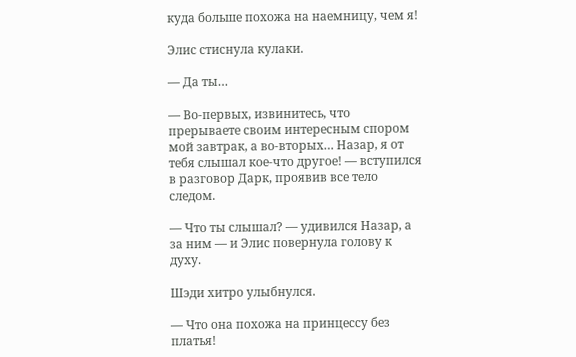куда больше похожа на наемницу, чем я!

Элис стиснула кулаки.

— Да ты…

— Во-первых, извинитесь, что прерываете своим интересным спором мой завтрак, а во-вторых… Назар, я от тебя слышал кое-что другое! — вступился в разговор Дарк, проявив все тело следом.

— Что ты слышал? — удивился Назар, а за ним — и Элис повернула голову к духу.

Шэди хитро улыбнулся.

— Что она похожа на принцессу без платья!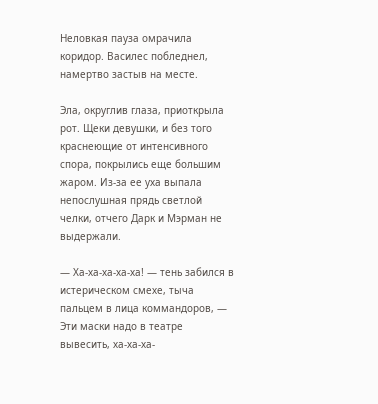Неловкая пауза омрачила коридор. Василес побледнел, намертво застыв на месте.

Эла, округлив глаза, приоткрыла рот. Щеки девушки, и без того краснеющие от интенсивного спора, покрылись еще большим жаром. Из-за ее уха выпала непослушная прядь светлой челки, отчего Дарк и Мэрман не выдержали.

— Ха-ха-ха-ха-ха! — тень забился в истерическом смехе, тыча пальцем в лица коммандоров, — Эти маски надо в театре вывесить, ха-ха-ха-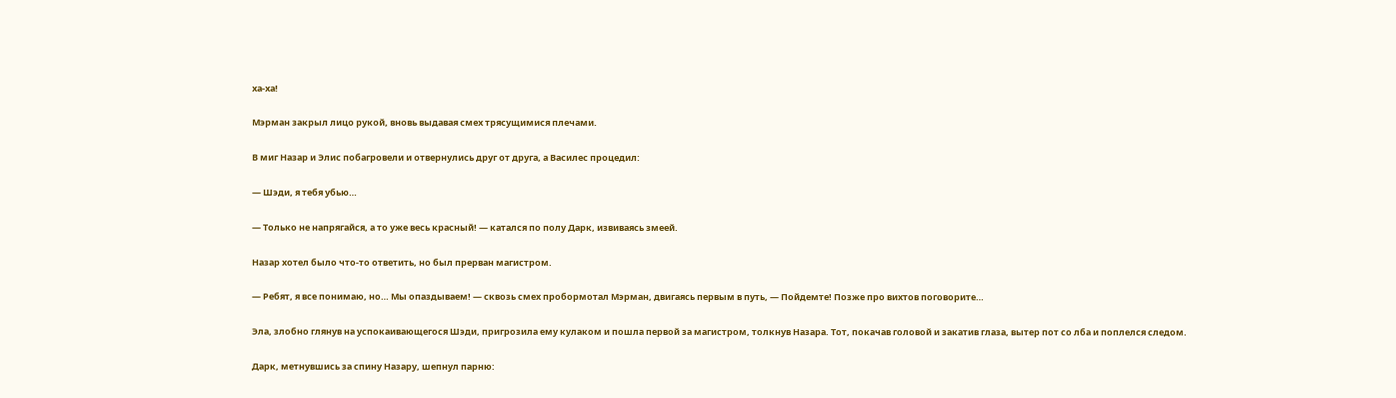ха-ха!

Мэрман закрыл лицо рукой, вновь выдавая смех трясущимися плечами.

В миг Назар и Элис побагровели и отвернулись друг от друга, а Василес процедил:

— Шэди, я тебя убью…

— Только не напрягайся, а то уже весь красный! — катался по полу Дарк, извиваясь змеей.

Назар хотел было что-то ответить, но был прерван магистром.

— Ребят, я все понимаю, но… Мы опаздываем! — сквозь смех пробормотал Мэрман, двигаясь первым в путь, — Пойдемте! Позже про вихтов поговорите…

Эла, злобно глянув на успокаивающегося Шэди, пригрозила ему кулаком и пошла первой за магистром, толкнув Назара. Тот, покачав головой и закатив глаза, вытер пот со лба и поплелся следом.

Дарк, метнувшись за спину Назару, шепнул парню: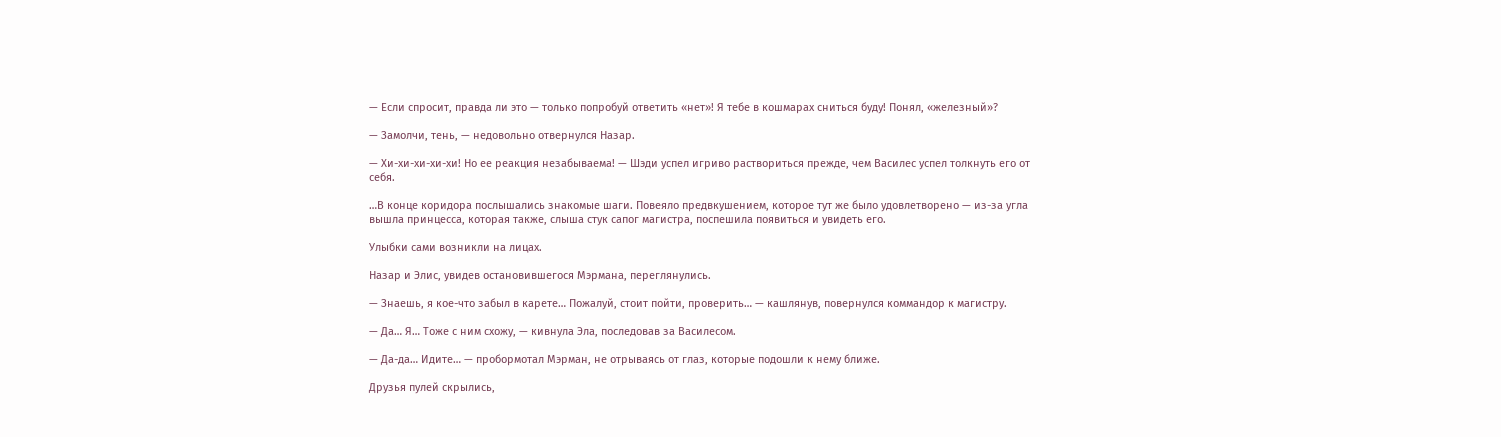— Если спросит, правда ли это — только попробуй ответить «нет»! Я тебе в кошмарах сниться буду! Понял, «железный»?

— Замолчи, тень, — недовольно отвернулся Назар.

— Хи-хи-хи-хи-хи! Но ее реакция незабываема! — Шэди успел игриво раствориться прежде, чем Василес успел толкнуть его от себя.

…В конце коридора послышались знакомые шаги. Повеяло предвкушением, которое тут же было удовлетворено — из-за угла вышла принцесса, которая также, слыша стук сапог магистра, поспешила появиться и увидеть его.

Улыбки сами возникли на лицах.

Назар и Элис, увидев остановившегося Мэрмана, переглянулись.

— Знаешь, я кое-что забыл в карете… Пожалуй, стоит пойти, проверить… — кашлянув, повернулся коммандор к магистру.

— Да… Я… Тоже с ним схожу, — кивнула Эла, последовав за Василесом.

— Да-да… Идите… — пробормотал Мэрман, не отрываясь от глаз, которые подошли к нему ближе.

Друзья пулей скрылись,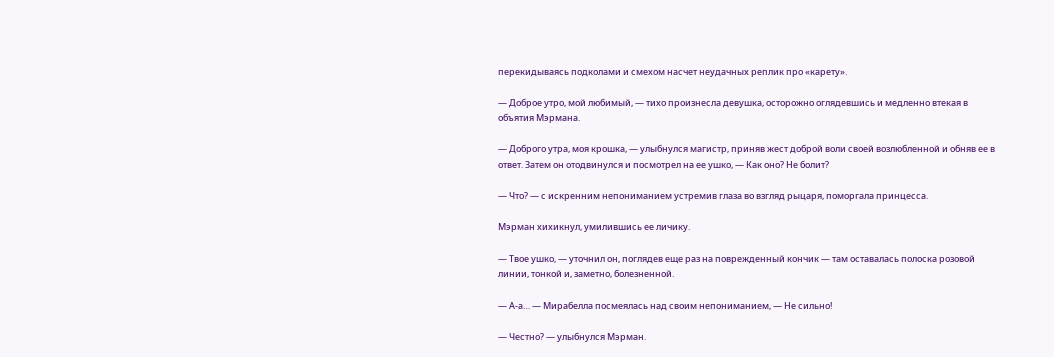перекидываясь подколами и смехом насчет неудачных реплик про «карету».

— Доброе утро, мой любимый, — тихо произнесла девушка, осторожно оглядевшись и медленно втекая в объятия Мэрмана.

— Доброго утра, моя крошка, — улыбнулся магистр, приняв жест доброй воли своей возлюбленной и обняв ее в ответ. Затем он отодвинулся и посмотрел на ее ушко, — Как оно? Не болит?

— Что? — с искренним непониманием устремив глаза во взгляд рыцаря, поморгала принцесса.

Мэрман хихикнул, умилившись ее личику.

— Твое ушко, — уточнил он, поглядев еще раз на поврежденный кончик — там оставалась полоска розовой линии, тонкой и, заметно, болезненной.

— А-а… — Мирабелла посмеялась над своим непониманием, — Не сильно!

— Честно? — улыбнулся Мэрман.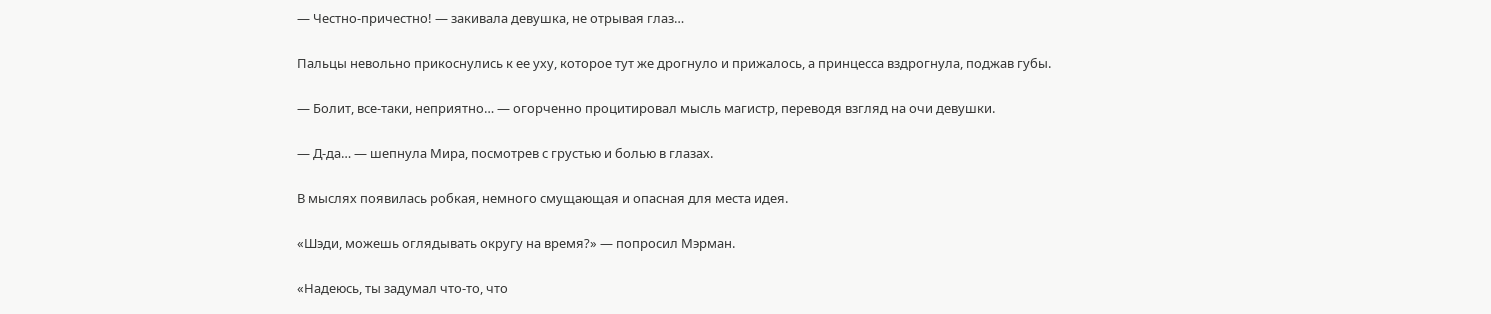— Честно-причестно! — закивала девушка, не отрывая глаз…

Пальцы невольно прикоснулись к ее уху, которое тут же дрогнуло и прижалось, а принцесса вздрогнула, поджав губы.

— Болит, все-таки, неприятно… — огорченно процитировал мысль магистр, переводя взгляд на очи девушки.

— Д-да… — шепнула Мира, посмотрев с грустью и болью в глазах.

В мыслях появилась робкая, немного смущающая и опасная для места идея.

«Шэди, можешь оглядывать округу на время?» — попросил Мэрман.

«Надеюсь, ты задумал что-то, что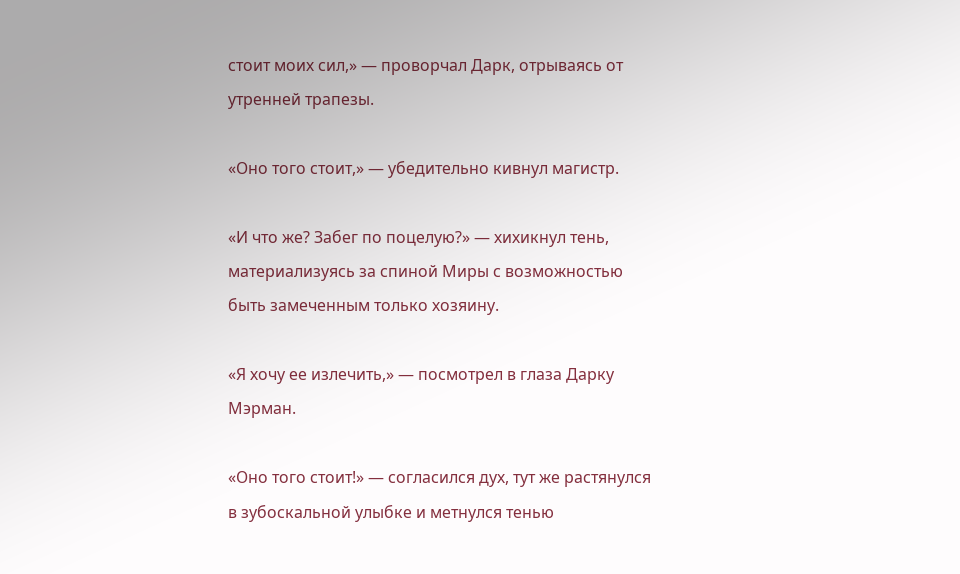стоит моих сил,» — проворчал Дарк, отрываясь от утренней трапезы.

«Оно того стоит,» — убедительно кивнул магистр.

«И что же? Забег по поцелую?» — хихикнул тень, материализуясь за спиной Миры с возможностью быть замеченным только хозяину.

«Я хочу ее излечить,» — посмотрел в глаза Дарку Мэрман.

«Оно того стоит!» — согласился дух, тут же растянулся в зубоскальной улыбке и метнулся тенью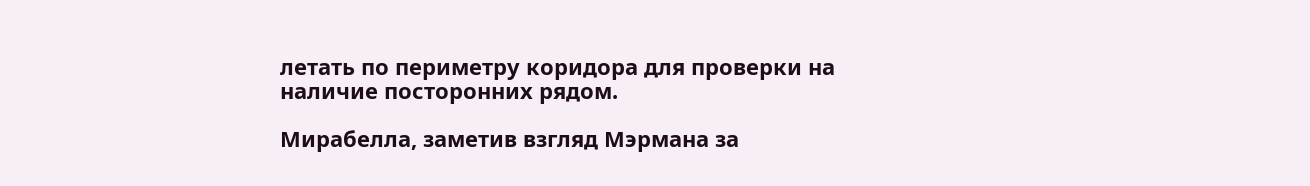летать по периметру коридора для проверки на наличие посторонних рядом.

Мирабелла, заметив взгляд Мэрмана за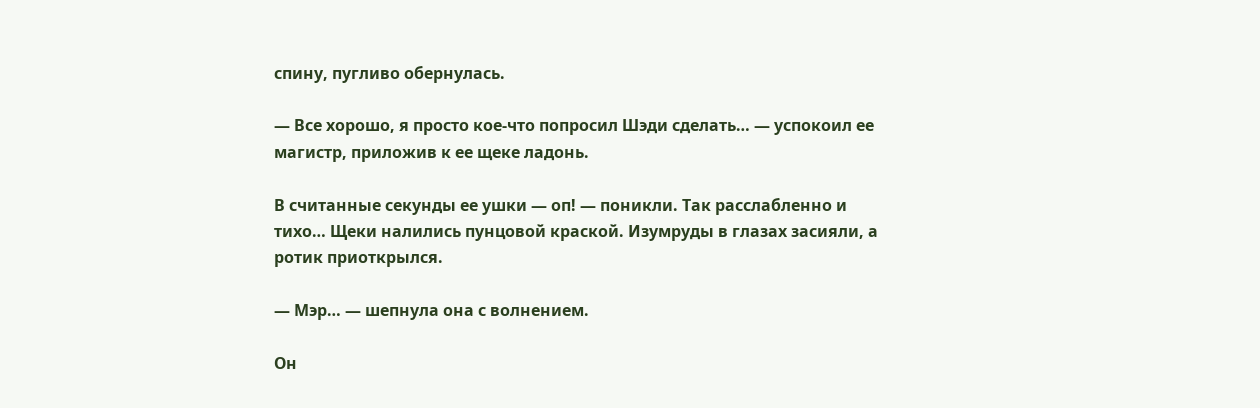спину, пугливо обернулась.

— Все хорошо, я просто кое-что попросил Шэди сделать… — успокоил ее магистр, приложив к ее щеке ладонь.

В считанные секунды ее ушки — оп! — поникли. Так расслабленно и тихо… Щеки налились пунцовой краской. Изумруды в глазах засияли, а ротик приоткрылся.

— Мэр… — шепнула она с волнением.

Он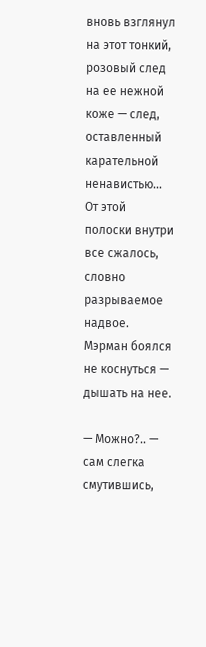вновь взглянул на этот тонкий, розовый след на ее нежной коже — след, оставленный карательной ненавистью… От этой полоски внутри все сжалось, словно разрываемое надвое. Мэрман боялся не коснуться — дышать на нее.

— Можно?.. — сам слегка смутившись,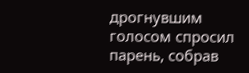дрогнувшим голосом спросил парень, собрав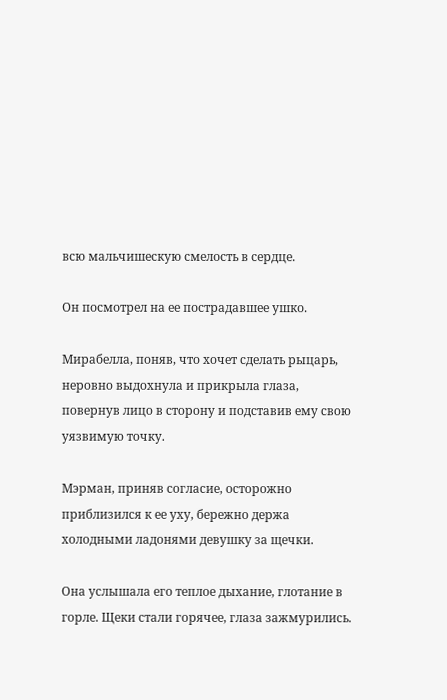всю мальчишескую смелость в сердце.

Он посмотрел на ее пострадавшее ушко.

Мирабелла, поняв, что хочет сделать рыцарь, неровно выдохнула и прикрыла глаза, повернув лицо в сторону и подставив ему свою уязвимую точку.

Мэрман, приняв согласие, осторожно приблизился к ее уху, бережно держа холодными ладонями девушку за щечки.

Она услышала его теплое дыхание, глотание в горле. Щеки стали горячее, глаза зажмурились.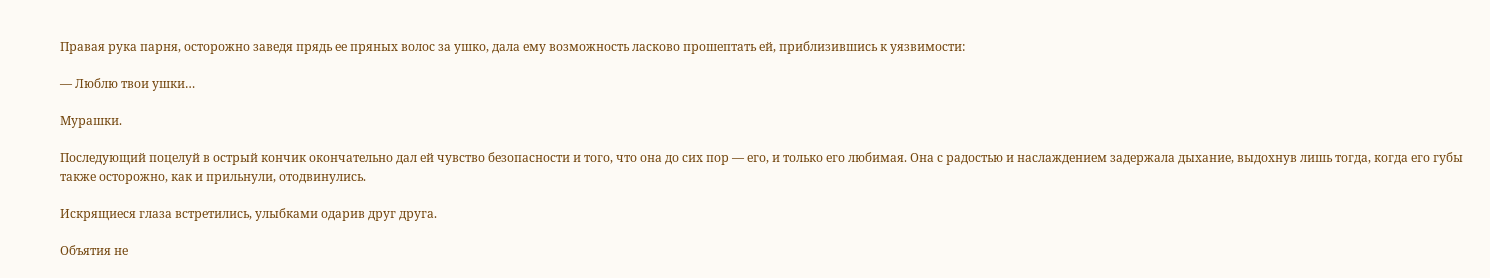Правая рука парня, осторожно заведя прядь ее пряных волос за ушко, дала ему возможность ласково прошептать ей, приблизившись к уязвимости:

— Люблю твои ушки…

Мурашки.

Последующий поцелуй в острый кончик окончательно дал ей чувство безопасности и того, что она до сих пор — его, и только его любимая. Она с радостью и наслаждением задержала дыхание, выдохнув лишь тогда, когда его губы также осторожно, как и прильнули, отодвинулись.

Искрящиеся глаза встретились, улыбками одарив друг друга.

Объятия не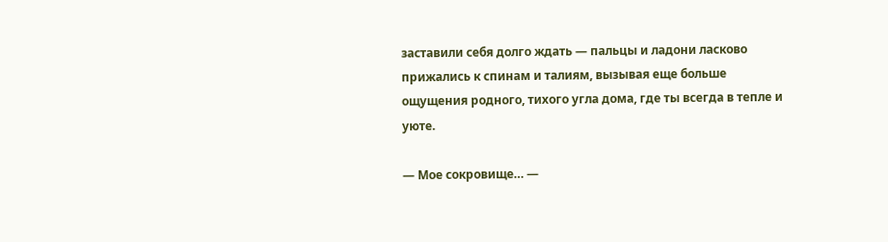заставили себя долго ждать — пальцы и ладони ласково прижались к спинам и талиям, вызывая еще больше ощущения родного, тихого угла дома, где ты всегда в тепле и уюте.

— Мое сокровище… —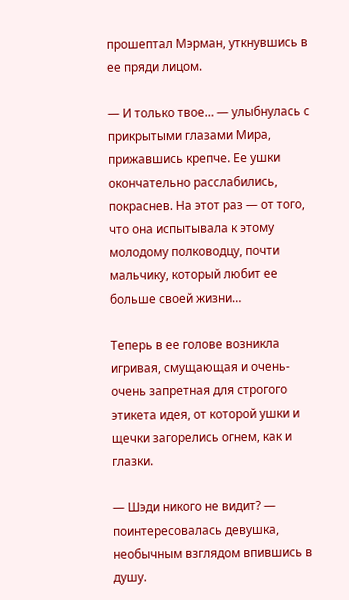прошептал Мэрман, уткнувшись в ее пряди лицом.

— И только твое… — улыбнулась с прикрытыми глазами Мира, прижавшись крепче. Ее ушки окончательно расслабились, покраснев. На этот раз — от того, что она испытывала к этому молодому полководцу, почти мальчику, который любит ее больше своей жизни…

Теперь в ее голове возникла игривая, смущающая и очень-очень запретная для строгого этикета идея, от которой ушки и щечки загорелись огнем, как и глазки.

— Шэди никого не видит? — поинтересовалась девушка, необычным взглядом впившись в душу.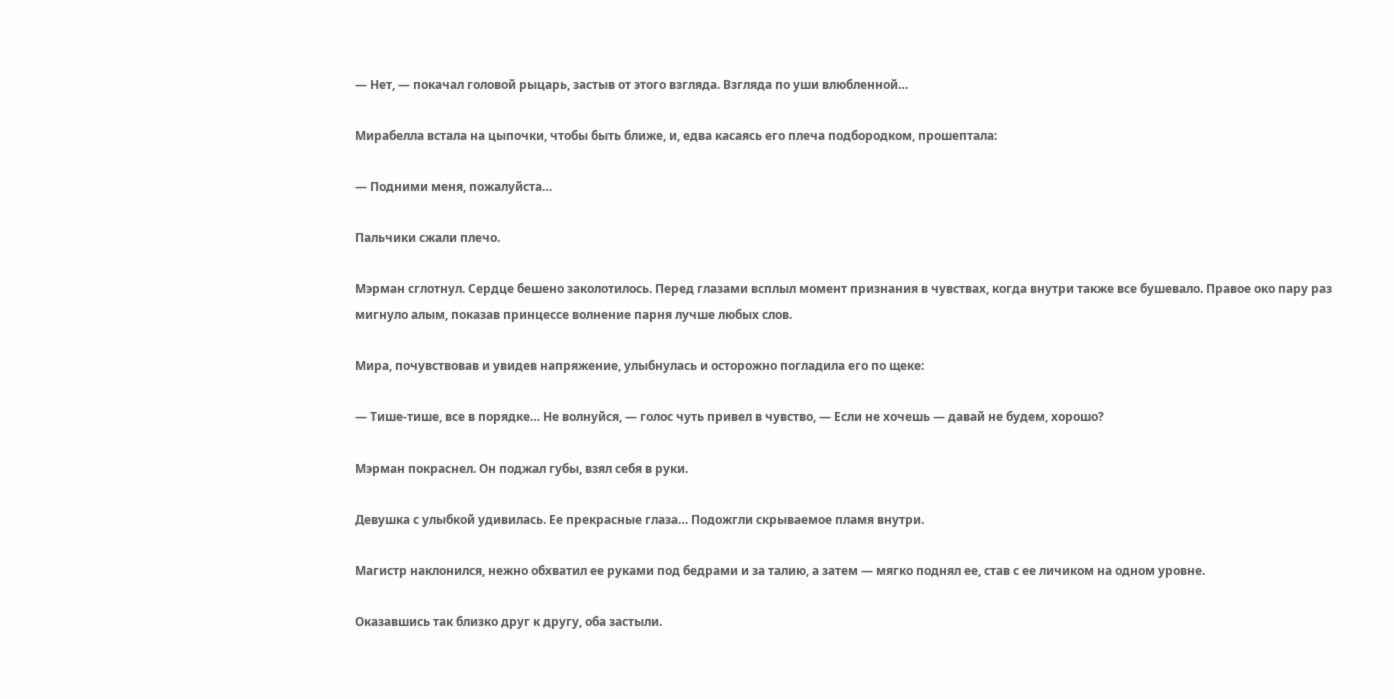— Нет, — покачал головой рыцарь, застыв от этого взгляда. Взгляда по уши влюбленной…

Мирабелла встала на цыпочки, чтобы быть ближе, и, едва касаясь его плеча подбородком, прошептала:

— Подними меня, пожалуйста…

Пальчики сжали плечо.

Мэрман сглотнул. Сердце бешено заколотилось. Перед глазами всплыл момент признания в чувствах, когда внутри также все бушевало. Правое око пару раз мигнуло алым, показав принцессе волнение парня лучше любых слов.

Мира, почувствовав и увидев напряжение, улыбнулась и осторожно погладила его по щеке:

— Тише-тише, все в порядке… Не волнуйся, — голос чуть привел в чувство, — Если не хочешь — давай не будем, хорошо?

Мэрман покраснел. Он поджал губы, взял себя в руки.

Девушка с улыбкой удивилась. Ее прекрасные глаза… Подожгли скрываемое пламя внутри.

Магистр наклонился, нежно обхватил ее руками под бедрами и за талию, а затем — мягко поднял ее, став с ее личиком на одном уровне.

Оказавшись так близко друг к другу, оба застыли.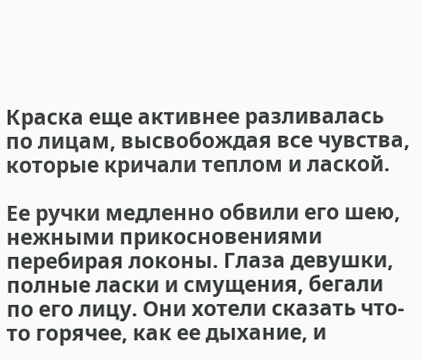Краска еще активнее разливалась по лицам, высвобождая все чувства, которые кричали теплом и лаской.

Ее ручки медленно обвили его шею, нежными прикосновениями перебирая локоны. Глаза девушки, полные ласки и смущения, бегали по его лицу. Они хотели сказать что-то горячее, как ее дыхание, и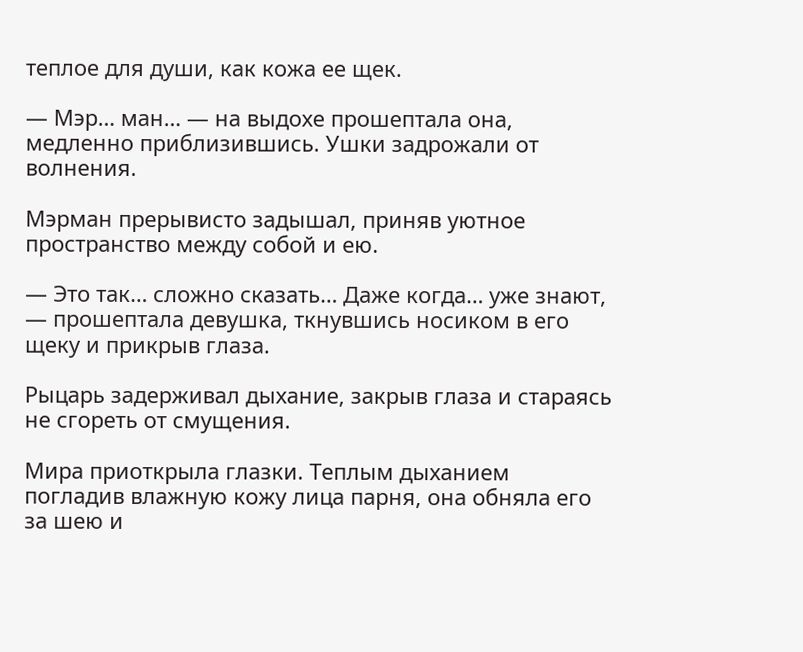теплое для души, как кожа ее щек.

— Мэр… ман… — на выдохе прошептала она, медленно приблизившись. Ушки задрожали от волнения.

Мэрман прерывисто задышал, приняв уютное пространство между собой и ею.

— Это так… сложно сказать… Даже когда… уже знают, — прошептала девушка, ткнувшись носиком в его щеку и прикрыв глаза.

Рыцарь задерживал дыхание, закрыв глаза и стараясь не сгореть от смущения.

Мира приоткрыла глазки. Теплым дыханием погладив влажную кожу лица парня, она обняла его за шею и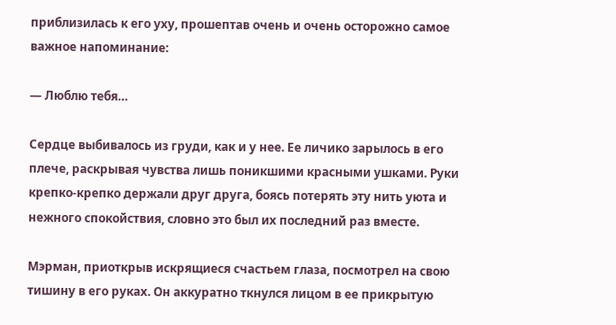приблизилась к его уху, прошептав очень и очень осторожно самое важное напоминание:

— Люблю тебя…

Сердце выбивалось из груди, как и у нее. Ее личико зарылось в его плече, раскрывая чувства лишь поникшими красными ушками. Руки крепко-крепко держали друг друга, боясь потерять эту нить уюта и нежного спокойствия, словно это был их последний раз вместе.

Мэрман, приоткрыв искрящиеся счастьем глаза, посмотрел на свою тишину в его руках. Он аккуратно ткнулся лицом в ее прикрытую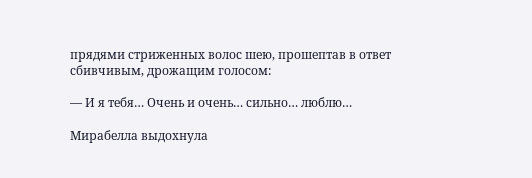прядями стриженных волос шею, прошептав в ответ сбивчивым, дрожащим голосом:

— И я тебя… Очень и очень… сильно… люблю…

Мирабелла выдохнула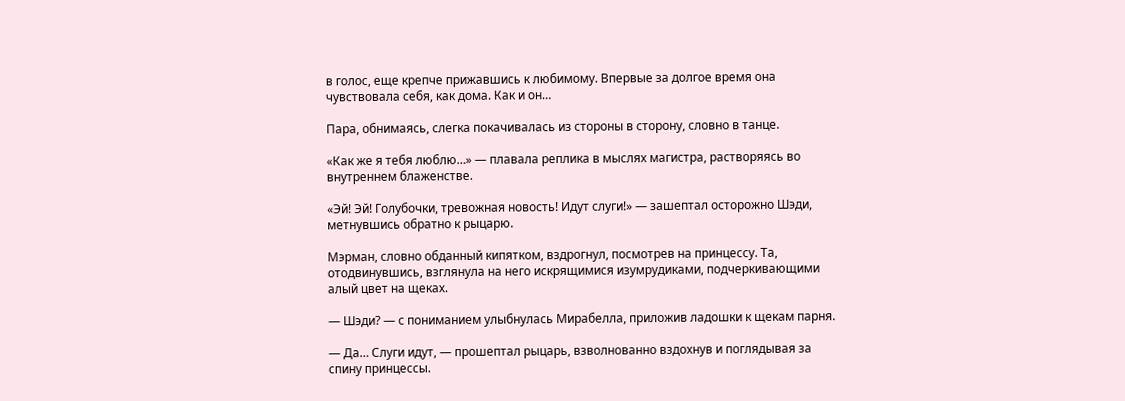в голос, еще крепче прижавшись к любимому. Впервые за долгое время она чувствовала себя, как дома. Как и он…

Пара, обнимаясь, слегка покачивалась из стороны в сторону, словно в танце.

«Как же я тебя люблю…» — плавала реплика в мыслях магистра, растворяясь во внутреннем блаженстве.

«Эй! Эй! Голубочки, тревожная новость! Идут слуги!» — зашептал осторожно Шэди, метнувшись обратно к рыцарю.

Мэрман, словно обданный кипятком, вздрогнул, посмотрев на принцессу. Та, отодвинувшись, взглянула на него искрящимися изумрудиками, подчеркивающими алый цвет на щеках.

— Шэди? — с пониманием улыбнулась Мирабелла, приложив ладошки к щекам парня.

— Да… Слуги идут, — прошептал рыцарь, взволнованно вздохнув и поглядывая за спину принцессы.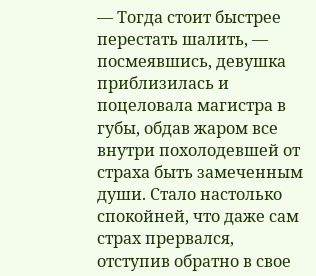— Тогда стоит быстрее перестать шалить, — посмеявшись, девушка приблизилась и поцеловала магистра в губы, обдав жаром все внутри похолодевшей от страха быть замеченным души. Стало настолько спокойней, что даже сам страх прервался, отступив обратно в свое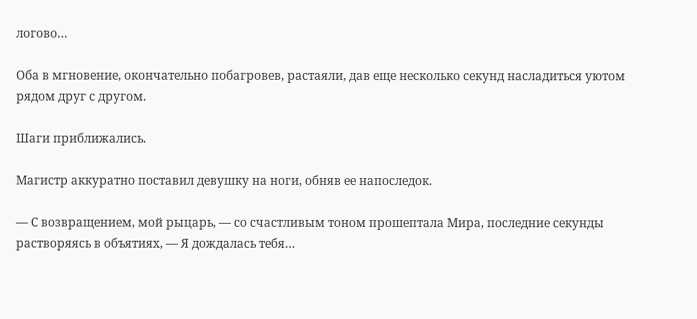логово…

Оба в мгновение, окончательно побагровев, растаяли, дав еще несколько секунд насладиться уютом рядом друг с другом.

Шаги приближались.

Магистр аккуратно поставил девушку на ноги, обняв ее напоследок.

— С возвращением, мой рыцарь, — со счастливым тоном прошептала Мира, последние секунды растворяясь в объятиях, — Я дождалась тебя…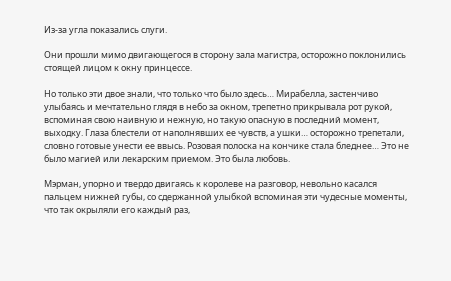Из-за угла показались слуги.

Они прошли мимо двигающегося в сторону зала магистра, осторожно поклонились стоящей лицом к окну принцессе.

Но только эти двое знали, что только что было здесь… Мирабелла, застенчиво улыбаясь и мечтательно глядя в небо за окном, трепетно прикрывала рот рукой, вспоминая свою наивную и нежную, но такую опасную в последний момент, выходку. Глаза блестели от наполнявших ее чувств, а ушки… осторожно трепетали, словно готовые унести ее ввысь. Розовая полоска на кончике стала бледнее… Это не было магией или лекарским приемом. Это была любовь.

Мэрман, упорно и твердо двигаясь к королеве на разговор, невольно касался пальцем нижней губы, со сдержанной улыбкой вспоминая эти чудесные моменты, что так окрыляли его каждый раз,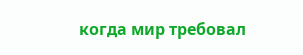когда мир требовал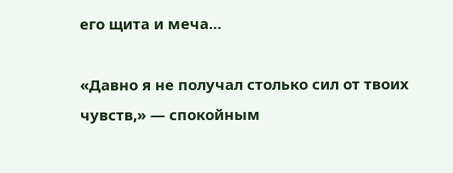его щита и меча…

«Давно я не получал столько сил от твоих чувств,» — спокойным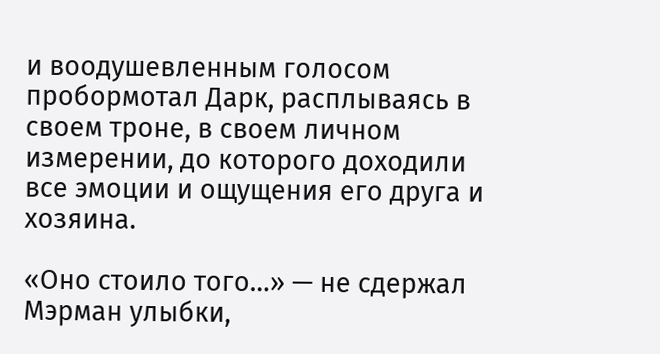и воодушевленным голосом пробормотал Дарк, расплываясь в своем троне, в своем личном измерении, до которого доходили все эмоции и ощущения его друга и хозяина.

«Оно стоило того…» — не сдержал Мэрман улыбки,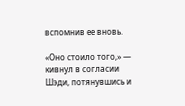вспомнив ее вновь.

«Оно стоило того,» — кивнул в согласии Шэди, потянувшись и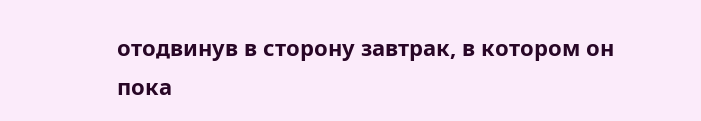отодвинув в сторону завтрак, в котором он пока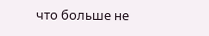что больше не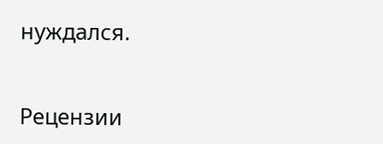нуждался.


Рецензии